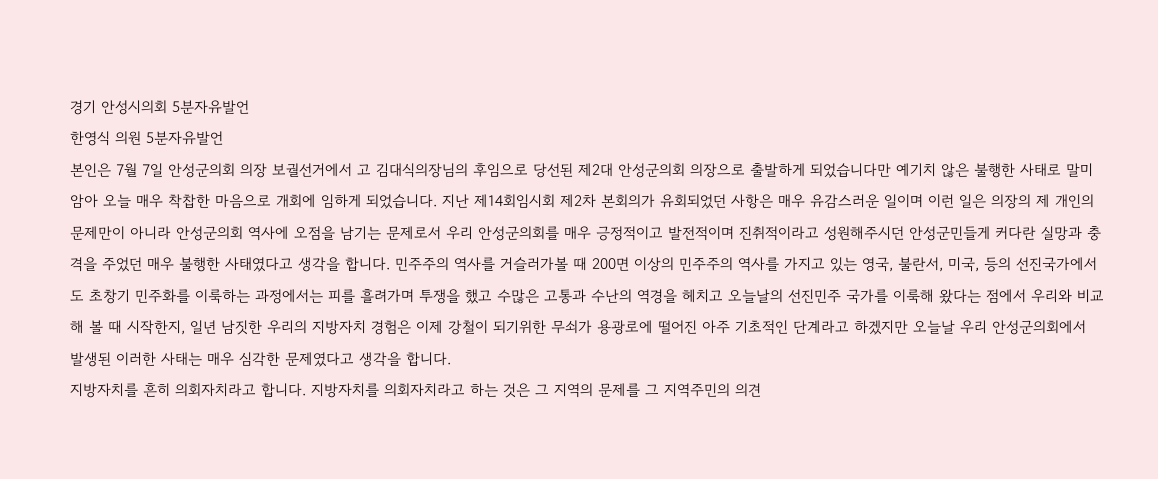경기 안성시의회 5분자유발언
한영식 의원 5분자유발언
본인은 7월 7일 안성군의회 의장 보궐선거에서 고 김대식의장님의 후임으로 당선된 제2대 안성군의회 의장으로 출발하게 되었습니다만 예기치 않은 불행한 사태로 말미암아 오늘 매우 착찹한 마음으로 개회에 임하게 되었습니다. 지난 제14회임시회 제2차 본회의가 유회되었던 사항은 매우 유감스러운 일이며 이런 일은 의장의 제 개인의 문제만이 아니라 안성군의회 역사에 오점을 남기는 문제로서 우리 안성군의회를 매우 긍정적이고 발전적이며 진취적이라고 성원해주시던 안성군민들게 커다란 실망과 충격을 주었던 매우 불행한 사태였다고 생각을 합니다. 민주주의 역사를 거슬러가볼 때 200면 이상의 민주주의 역사를 가지고 있는 영국, 불란서, 미국, 등의 선진국가에서도 초창기 민주화를 이룩하는 과정에서는 피를 흘려가며 투쟁을 했고 수많은 고통과 수난의 역경을 헤치고 오늘날의 선진민주 국가를 이룩해 왔다는 점에서 우리와 비교해 볼 때 시작한지, 일년 남짓한 우리의 지방자치 경험은 이제 강철이 되기위한 무쇠가 용광로에 떨어진 아주 기초적인 단계라고 하겠지만 오늘날 우리 안성군의회에서 발생된 이러한 사태는 매우 심각한 문제였다고 생각을 합니다.
지방자치를 흔히 의회자치라고 합니다. 지방자치를 의회자치라고 하는 것은 그 지역의 문제를 그 지역주민의 의견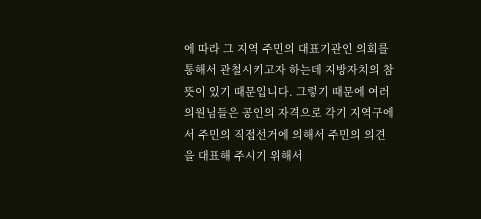에 따라 그 지역 주민의 대표기관인 의회를 통해서 관철시키고자 하는데 지방자치의 참뜻이 있기 때문입니다. 그렇기 때문에 여러의원님들은 공인의 자격으로 각기 지역구에서 주민의 직접선거에 의해서 주민의 의견을 대표해 주시기 위해서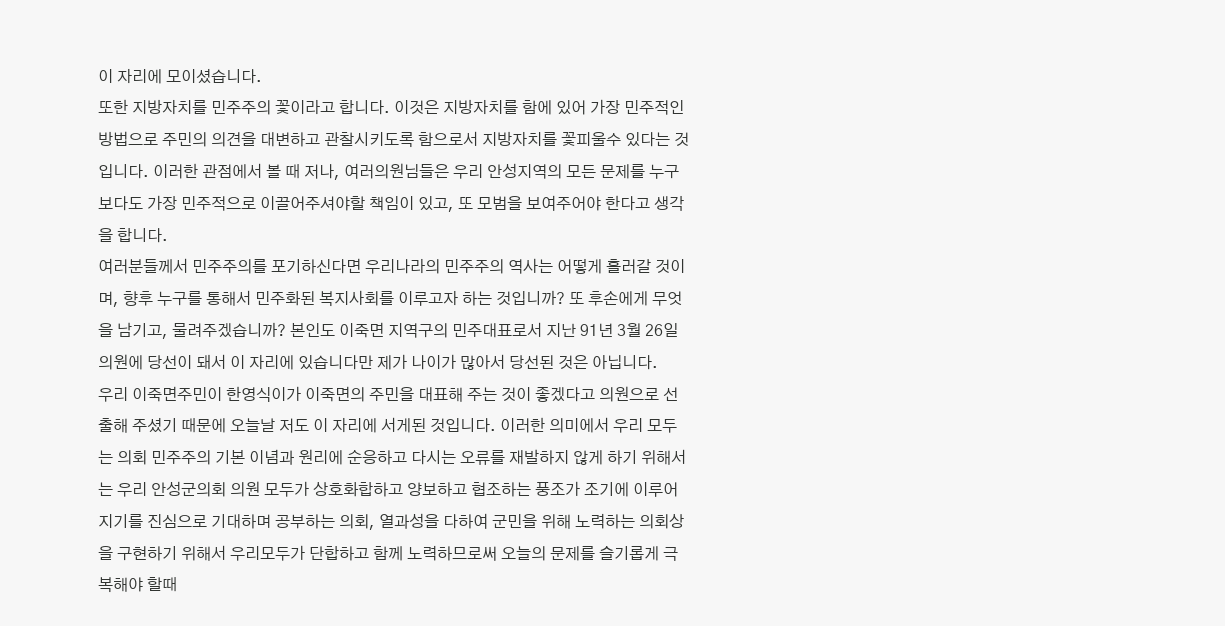이 자리에 모이셨습니다.
또한 지방자치를 민주주의 꽃이라고 합니다. 이것은 지방자치를 함에 있어 가장 민주적인 방법으로 주민의 의견을 대변하고 관찰시키도록 함으로서 지방자치를 꽃피울수 있다는 것입니다. 이러한 관점에서 볼 때 저나, 여러의원님들은 우리 안성지역의 모든 문제를 누구보다도 가장 민주적으로 이끌어주셔야할 책임이 있고, 또 모범을 보여주어야 한다고 생각을 합니다.
여러분들께서 민주주의를 포기하신다면 우리나라의 민주주의 역사는 어떻게 흘러갈 것이며, 향후 누구를 통해서 민주화된 복지사회를 이루고자 하는 것입니까? 또 후손에게 무엇을 남기고, 물려주겠습니까? 본인도 이죽면 지역구의 민주대표로서 지난 91년 3월 26일 의원에 당선이 돼서 이 자리에 있습니다만 제가 나이가 많아서 당선된 것은 아닙니다.
우리 이죽면주민이 한영식이가 이죽면의 주민을 대표해 주는 것이 좋겠다고 의원으로 선출해 주셨기 때문에 오늘날 저도 이 자리에 서게된 것입니다. 이러한 의미에서 우리 모두는 의회 민주주의 기본 이념과 원리에 순응하고 다시는 오류를 재발하지 않게 하기 위해서는 우리 안성군의회 의원 모두가 상호화합하고 양보하고 협조하는 풍조가 조기에 이루어지기를 진심으로 기대하며 공부하는 의회, 열과성을 다하여 군민을 위해 노력하는 의회상을 구현하기 위해서 우리모두가 단합하고 함께 노력하므로써 오늘의 문제를 슬기롭게 극복해야 할때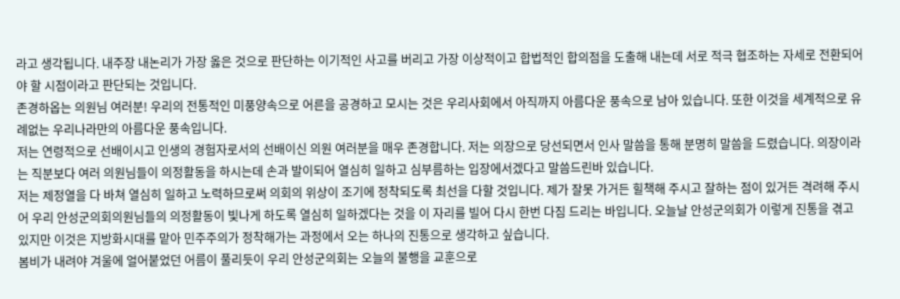라고 생각됩니다. 내주장 내논리가 가장 옳은 것으로 판단하는 이기적인 사고를 버리고 가장 이상적이고 합법적인 합의점을 도출해 내는데 서로 적극 협조하는 자세로 전환되어야 할 시점이라고 판단되는 것입니다.
존경하옵는 의원님 여러분! 우리의 전통적인 미풍양속으로 어른을 공경하고 모시는 것은 우리사회에서 아직까지 아름다운 풍속으로 남아 있습니다. 또한 이것을 세계적으로 유례없는 우리나라만의 아름다운 풍속입니다.
저는 연령적으로 선배이시고 인생의 경험자로서의 선배이신 의원 여러분을 매우 존경합니다. 저는 의장으로 당선되면서 인사 말씀을 통해 분명히 말씀을 드렸습니다. 의장이라는 직분보다 여러 의원님들이 의정활동을 하시는데 손과 발이되어 열심히 일하고 심부름하는 입장에서겠다고 말씀드린바 있습니다.
저는 제정열을 다 바쳐 열심히 일하고 노력하므로써 의회의 위상이 조기에 정착되도록 최선을 다할 것입니다. 제가 잘못 가거든 힐책해 주시고 잘하는 점이 있거든 격려해 주시어 우리 안성군의회의원님들의 의정활동이 빛나게 하도록 열심히 일하겠다는 것을 이 자리를 빌어 다시 한번 다짐 드리는 바입니다. 오늘날 안성군의회가 이렇게 진통을 겪고 있지만 이것은 지방화시대를 맡아 민주주의가 정착해가는 과정에서 오는 하나의 진통으로 생각하고 싶습니다.
봄비가 내려야 겨울에 얼어붙었던 어름이 풀리듯이 우리 안성군의회는 오늘의 불행을 교훈으로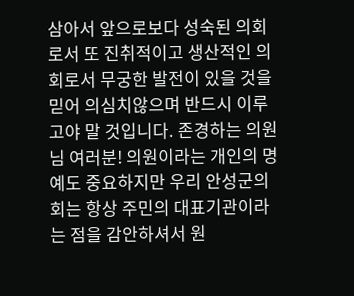삼아서 앞으로보다 성숙된 의회로서 또 진취적이고 생산적인 의회로서 무궁한 발전이 있을 것을 믿어 의심치않으며 반드시 이루고야 말 것입니다. 존경하는 의원님 여러분! 의원이라는 개인의 명예도 중요하지만 우리 안성군의회는 항상 주민의 대표기관이라는 점을 감안하셔서 원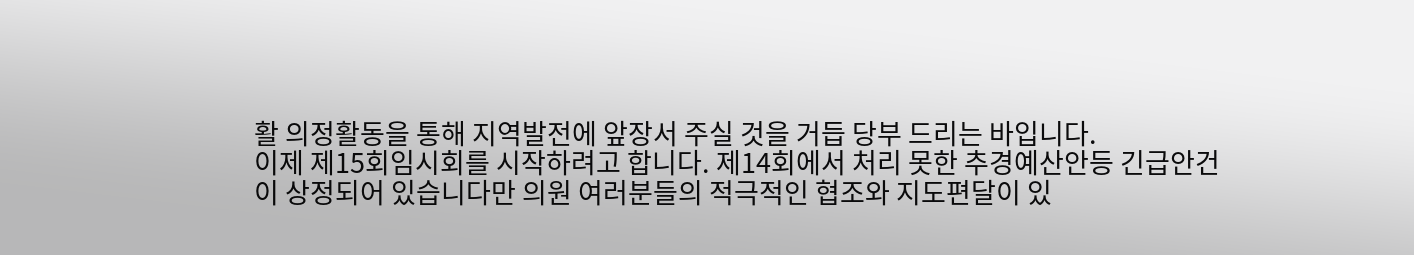활 의정활동을 통해 지역발전에 앞장서 주실 것을 거듭 당부 드리는 바입니다.
이제 제15회임시회를 시작하려고 합니다. 제14회에서 처리 못한 추경예산안등 긴급안건이 상정되어 있습니다만 의원 여러분들의 적극적인 협조와 지도편달이 있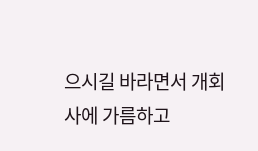으시길 바라면서 개회사에 가름하고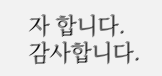자 합니다. 감사합니다.